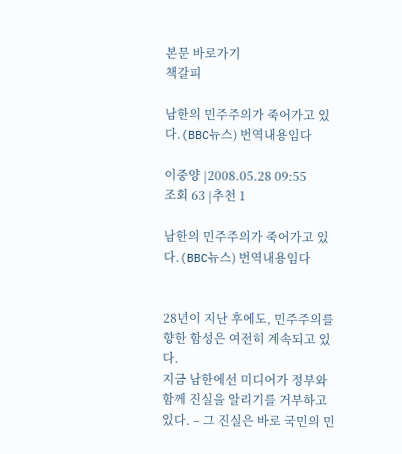본문 바로가기
책갈피

남한의 민주주의가 죽어가고 있다.(BBC뉴스) 번역내용임다

이중양 |2008.05.28 09:55
조회 63 |추천 1

남한의 민주주의가 죽어가고 있다.(BBC뉴스) 번역내용임다


28년이 지난 후에도, 민주주의를 향한 함성은 여전히 계속되고 있다.
지금 남한에선 미디어가 정부와 함께 진실을 알리기를 거부하고 있다. – 그 진실은 바로 국민의 민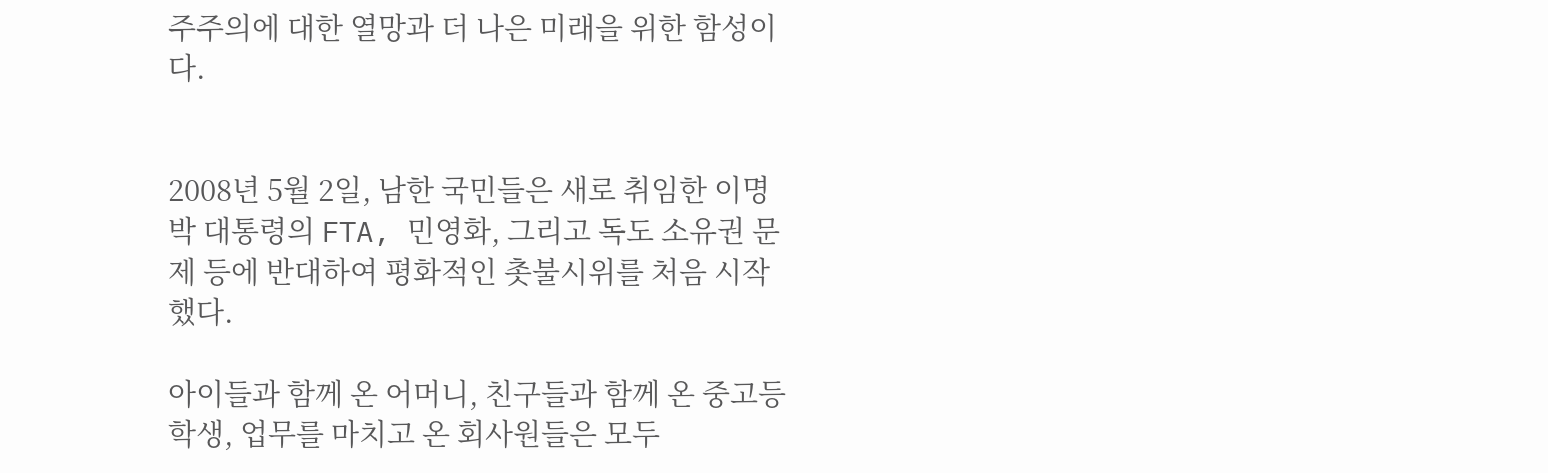주주의에 대한 열망과 더 나은 미래을 위한 함성이다.


2008년 5월 2일, 남한 국민들은 새로 취임한 이명박 대통령의 FTA, 민영화, 그리고 독도 소유권 문제 등에 반대하여 평화적인 촛불시위를 처음 시작했다.

아이들과 함께 온 어머니, 친구들과 함께 온 중고등학생, 업무를 마치고 온 회사원들은 모두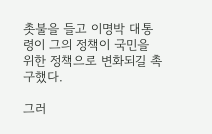촛불을 들고 이명박 대통령이 그의 정책이 국민을 위한 정책으로 변화되길 촉구했다.

그러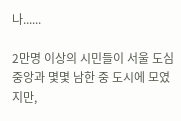나......

2만명 이상의 시민들이 서울 도심 중앙과 몇몇 남한 중 도시에 모였지만,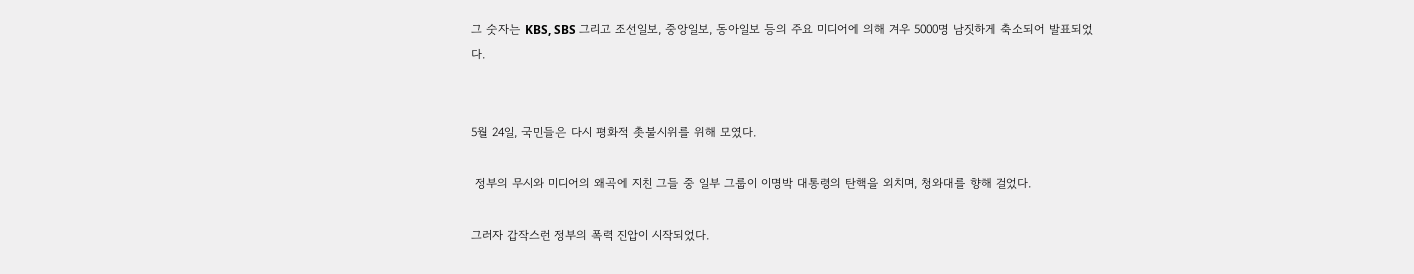그 숫자는 KBS, SBS 그리고 조선일보, 중앙일보, 동아일보 등의 주요 미디어에 의해 겨우 5000명 남짓하게 축소되어 발표되었다.


5월 24일, 국민들은 다시 평화적 촛불시위를 위해 모였다.

 정부의 무시와 미디어의 왜곡에 지친 그들 중 일부 그룹이 이명박 대통령의 탄핵을 외치며, 청와대를 향해 걸었다.

그러자 갑작스런 정부의 폭력 진압이 시작되었다.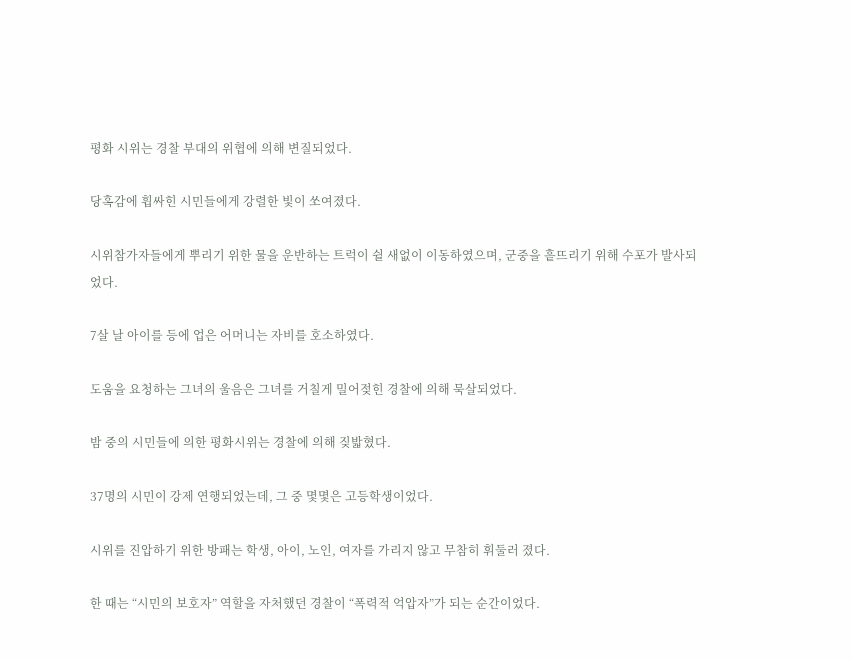평화 시위는 경찰 부대의 위협에 의해 변질되었다.

당혹감에 휩싸힌 시민들에게 강렬한 빛이 쏘여졌다.

시위참가자들에게 뿌리기 위한 물을 운반하는 트럭이 쉴 새없이 이동하였으며, 군중을 흩뜨리기 위해 수포가 발사되었다.

7살 날 아이를 등에 업은 어머니는 자비를 호소하였다.

도움을 요청하는 그녀의 울음은 그녀를 거칠게 밀어젖힌 경찰에 의해 묵살되었다.

밤 중의 시민들에 의한 평화시위는 경찰에 의해 짖밟혔다.

37명의 시민이 강제 연행되었는데, 그 중 몇몇은 고등학생이었다.

시위를 진압하기 위한 방패는 학생, 아이, 노인, 여자를 가리지 않고 무참히 휘둘러 졌다.

한 때는 “시민의 보호자” 역할을 자처했던 경찰이 “폭력적 억압자”가 되는 순간이었다.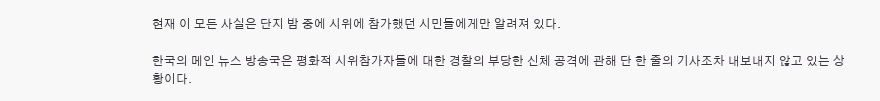현재 이 모든 사실은 단지 밤 중에 시위에 참가했던 시민들에게만 알려져 있다.

한국의 메인 뉴스 방송국은 평화적 시위참가자들에 대한 경찰의 부당한 신체 공격에 관해 단 한 줄의 기사조차 내보내지 않고 있는 상황이다.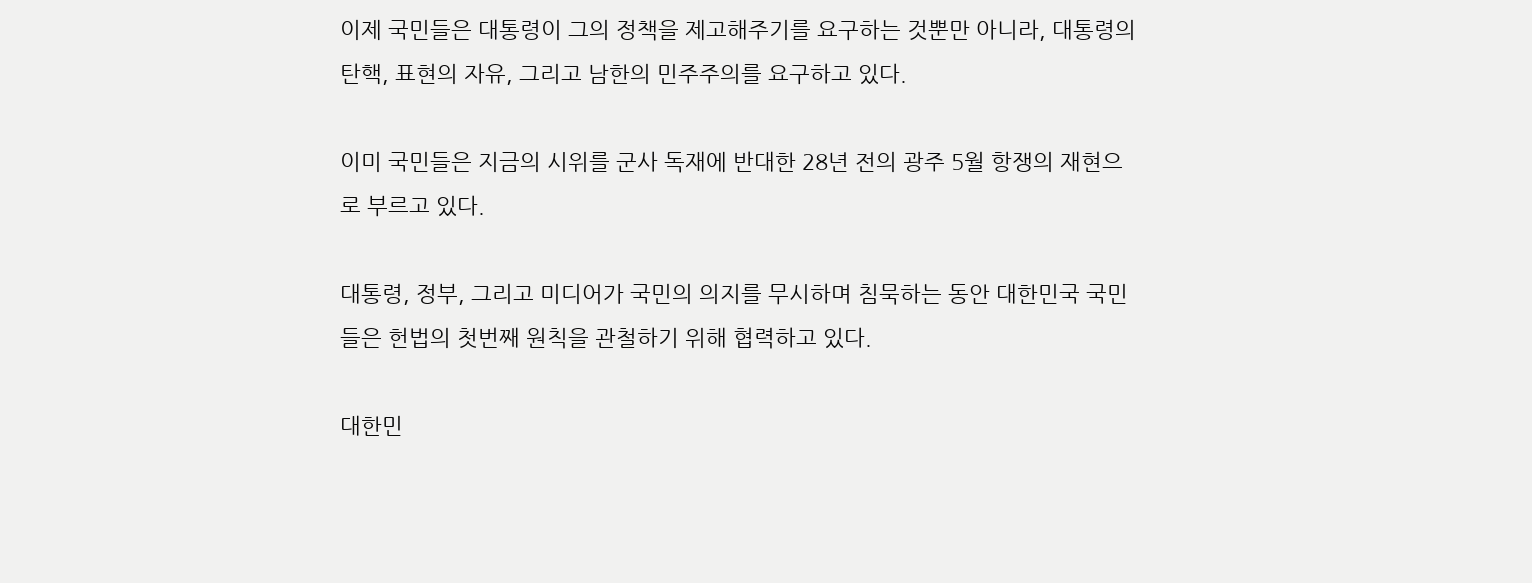이제 국민들은 대통령이 그의 정책을 제고해주기를 요구하는 것뿐만 아니라, 대통령의 탄핵, 표현의 자유, 그리고 남한의 민주주의를 요구하고 있다.

이미 국민들은 지금의 시위를 군사 독재에 반대한 28년 전의 광주 5월 항쟁의 재현으로 부르고 있다.

대통령, 정부, 그리고 미디어가 국민의 의지를 무시하며 침묵하는 동안 대한민국 국민들은 헌법의 첫번째 원칙을 관철하기 위해 협력하고 있다.

대한민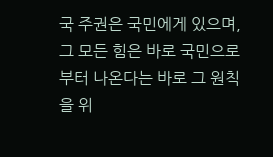국 주권은 국민에게 있으며, 그 모든 힘은 바로 국민으로부터 나온다는 바로 그 원칙을 위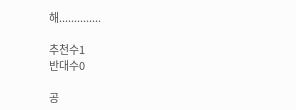해..............

추천수1
반대수0

공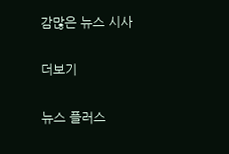감많은 뉴스 시사

더보기

뉴스 플러스